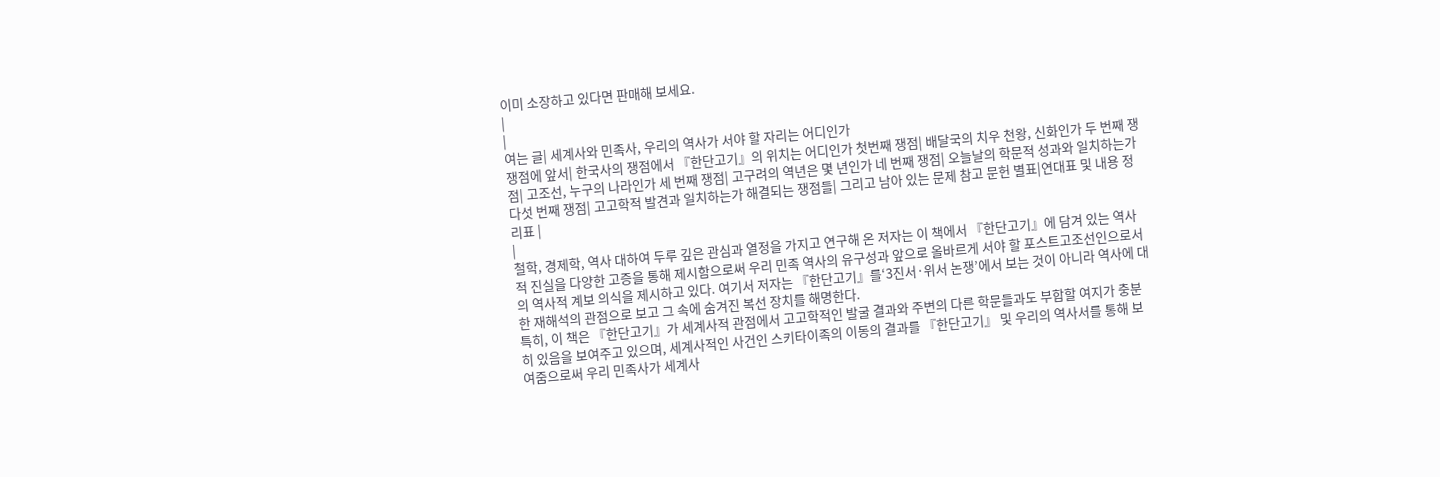이미 소장하고 있다면 판매해 보세요.
|
|
여는 글| 세계사와 민족사, 우리의 역사가 서야 할 자리는 어디인가
쟁점에 앞서| 한국사의 쟁점에서 『한단고기』의 위치는 어디인가 첫번째 쟁점| 배달국의 치우 천왕, 신화인가 두 번째 쟁점| 고조선, 누구의 나라인가 세 번째 쟁점| 고구려의 역년은 몇 년인가 네 번째 쟁점| 오늘날의 학문적 성과와 일치하는가 다섯 번째 쟁점| 고고학적 발견과 일치하는가 해결되는 쟁점들| 그리고 남아 있는 문제 참고 문헌 별표|연대표 및 내용 정리표 |
|
철학, 경제학, 역사 대하여 두루 깊은 관심과 열정을 가지고 연구해 온 저자는 이 책에서 『한단고기』에 담겨 있는 역사적 진실을 다양한 고증을 통해 제시함으로써 우리 민족 역사의 유구성과 앞으로 올바르게 서야 할 포스트고조선인으로서의 역사적 계보 의식을 제시하고 있다. 여기서 저자는 『한단고기』를‘3진서·위서 논쟁’에서 보는 것이 아니라 역사에 대한 재해석의 관점으로 보고 그 속에 숨겨진 복선 장치를 해명한다.
특히, 이 책은 『한단고기』가 세계사적 관점에서 고고학적인 발굴 결과와 주변의 다른 학문들과도 부합할 여지가 충분히 있음을 보여주고 있으며, 세계사적인 사건인 스키타이족의 이동의 결과를 『한단고기』 및 우리의 역사서를 통해 보여줌으로써 우리 민족사가 세계사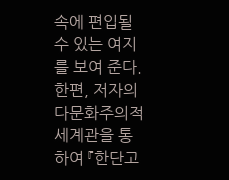속에 편입될 수 있는 여지를 보여 준다. 한편, 저자의 다문화주의적 세계관을 통하여 『한단고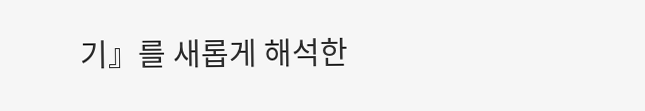기』를 새롭게 해석한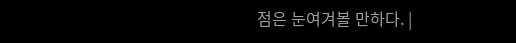점은 눈여겨볼 만하다. |